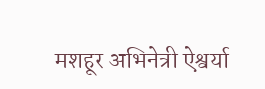मशहूर अभिनेत्री ऐश्वर्या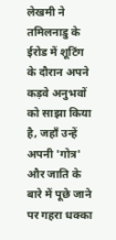लेखमी ने तमिलनाडु के ईरोड में शूटिंग के दौरान अपने कड़वे अनुभवों को साझा किया है, जहाँ उन्हें अपनी 'गोत्र' और जाति के बारे में पूछे जाने पर गहरा धक्का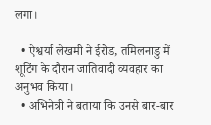लगा।

  • ऐश्वर्या लेखमी ने ईरोड, तमिलनाडु में शूटिंग के दौरान जातिवादी व्यवहार का अनुभव किया।
  • अभिनेत्री ने बताया कि उनसे बार-बार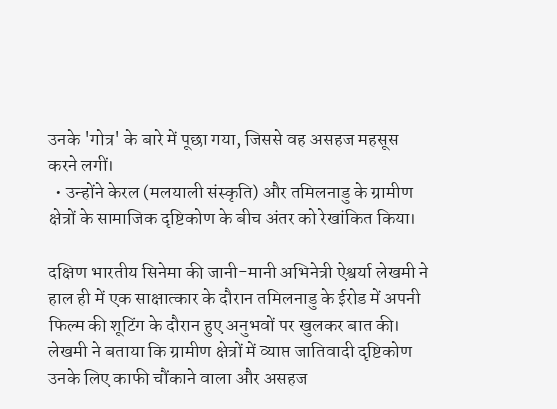उनके 'गोत्र' के बारे में पूछा गया, जिससे वह असहज महसूस करने लगीं।
  • उन्होंने केरल (मलयाली संस्कृति) और तमिलनाडु के ग्रामीण क्षेत्रों के सामाजिक दृष्टिकोण के बीच अंतर को रेखांकित किया।

दक्षिण भारतीय सिनेमा की जानी-मानी अभिनेत्री ऐश्वर्या लेखमी ने हाल ही में एक साक्षात्कार के दौरान तमिलनाडु के ईरोड में अपनी फिल्म की शूटिंग के दौरान हुए अनुभवों पर खुलकर बात की। लेखमी ने बताया कि ग्रामीण क्षेत्रों में व्याप्त जातिवादी दृष्टिकोण उनके लिए काफी चौंकाने वाला और असहज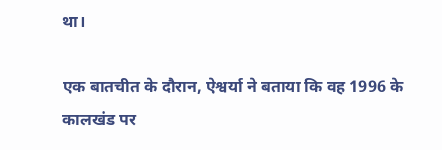था।

एक बातचीत के दौरान, ऐश्वर्या ने बताया कि वह 1996 के कालखंड पर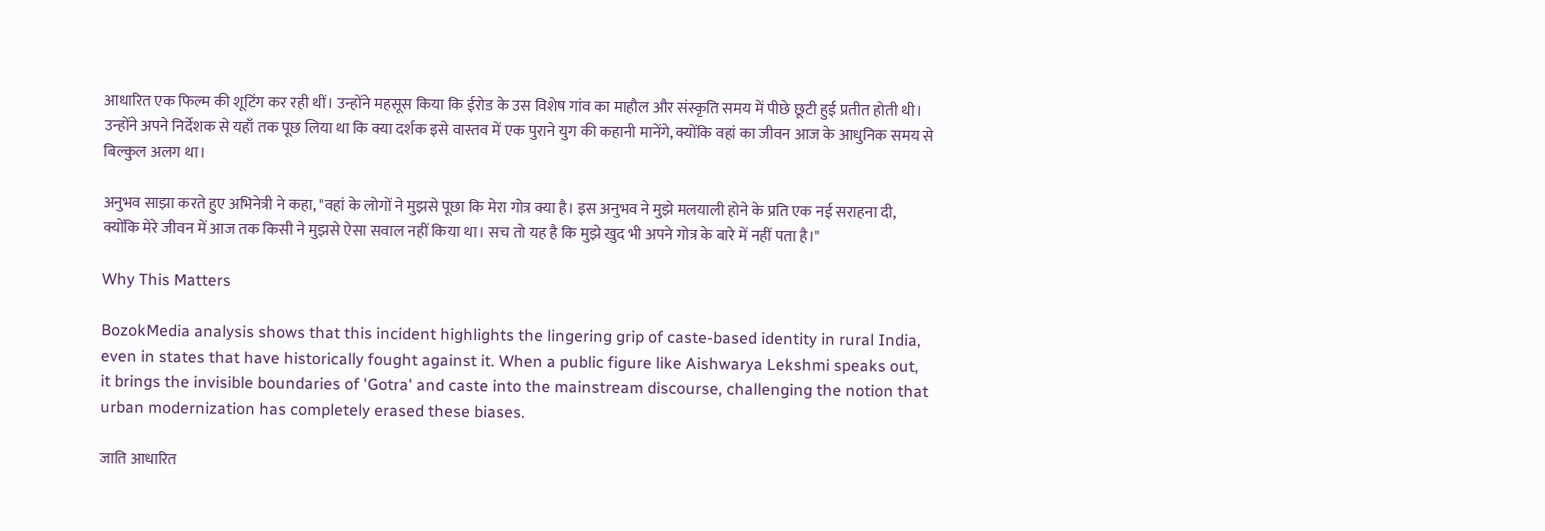आधारित एक फिल्म की शूटिंग कर रही थीं। उन्होंने महसूस किया कि ईरोड के उस विशेष गांव का माहौल और संस्कृति समय में पीछे छूटी हुई प्रतीत होती थी। उन्होंने अपने निर्देशक से यहाँ तक पूछ लिया था कि क्या दर्शक इसे वास्तव में एक पुराने युग की कहानी मानेंगे, क्योंकि वहां का जीवन आज के आधुनिक समय से बिल्कुल अलग था।

अनुभव साझा करते हुए अभिनेत्री ने कहा, "वहां के लोगों ने मुझसे पूछा कि मेरा गोत्र क्या है। इस अनुभव ने मुझे मलयाली होने के प्रति एक नई सराहना दी, क्योंकि मेरे जीवन में आज तक किसी ने मुझसे ऐसा सवाल नहीं किया था। सच तो यह है कि मुझे खुद भी अपने गोत्र के बारे में नहीं पता है।"

Why This Matters

BozokMedia analysis shows that this incident highlights the lingering grip of caste-based identity in rural India, even in states that have historically fought against it. When a public figure like Aishwarya Lekshmi speaks out, it brings the invisible boundaries of 'Gotra' and caste into the mainstream discourse, challenging the notion that urban modernization has completely erased these biases.

जाति आधारित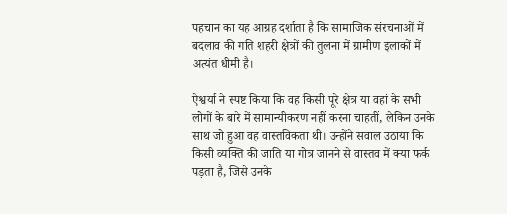पहचान का यह आग्रह दर्शाता है कि सामाजिक संरचनाओं में बदलाव की गति शहरी क्षेत्रों की तुलना में ग्रामीण इलाकों में अत्यंत धीमी है।

ऐश्वर्या ने स्पष्ट किया कि वह किसी पूरे क्षेत्र या वहां के सभी लोगों के बारे में सामान्यीकरण नहीं करना चाहतीं, लेकिन उनके साथ जो हुआ वह वास्तविकता थी। उन्होंने सवाल उठाया कि किसी व्यक्ति की जाति या गोत्र जानने से वास्तव में क्या फर्क पड़ता है, जिसे उनके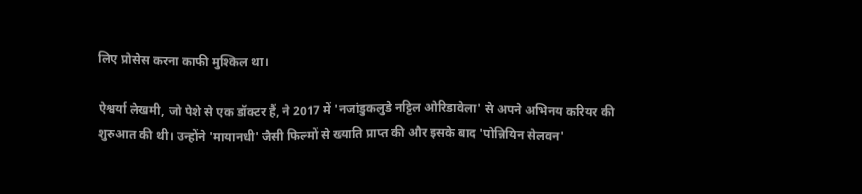लिए प्रोसेस करना काफी मुश्किल था।

ऐश्वर्या लेखमी, जो पेशे से एक डॉक्टर हैं, ने 2017 में 'नजांडुकलुडे नट्टिल ओरिडावेला' से अपने अभिनय करियर की शुरुआत की थी। उन्होंने 'मायानधी' जैसी फिल्मों से ख्याति प्राप्त की और इसके बाद 'पोन्नियिन सेलवन'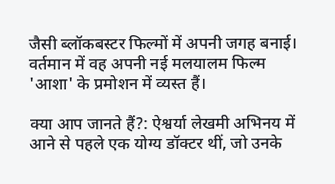जैसी ब्लॉकबस्टर फिल्मों में अपनी जगह बनाई। वर्तमान में वह अपनी नई मलयालम फिल्म 'आशा' के प्रमोशन में व्यस्त हैं।

क्या आप जानते हैं?: ऐश्वर्या लेखमी अभिनय में आने से पहले एक योग्य डॉक्टर थीं, जो उनके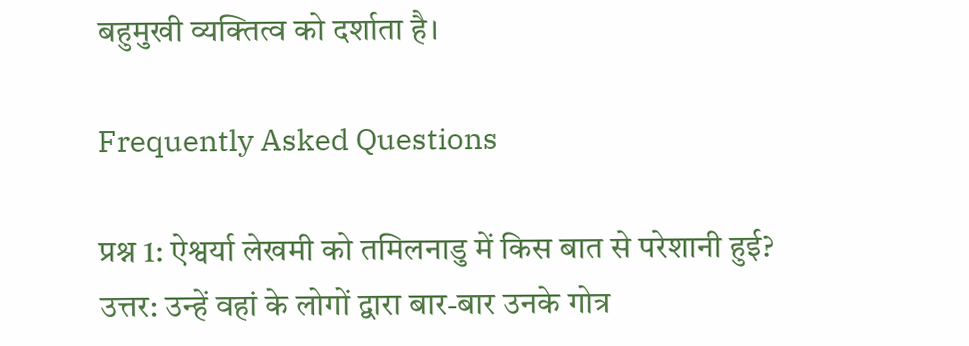बहुमुखी व्यक्तित्व को दर्शाता है।

Frequently Asked Questions

प्रश्न 1: ऐश्वर्या लेखमी को तमिलनाडु में किस बात से परेशानी हुई?
उत्तर: उन्हें वहां के लोगों द्वारा बार-बार उनके गोत्र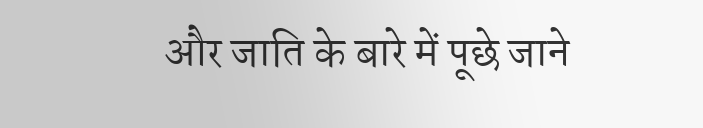और जाति के बारे में पूछे जाने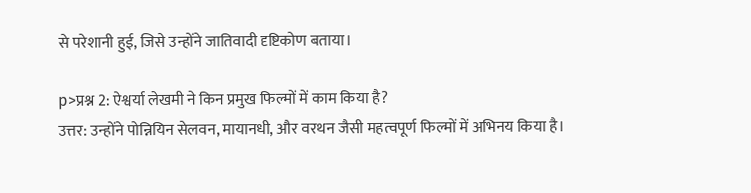से परेशानी हुई, जिसे उन्होंने जातिवादी दृष्टिकोण बताया।

p>प्रश्न 2: ऐश्वर्या लेखमी ने किन प्रमुख फिल्मों में काम किया है?
उत्तर: उन्होंने पोन्नियिन सेलवन, मायानधी, और वरथन जैसी महत्वपूर्ण फिल्मों में अभिनय किया है।